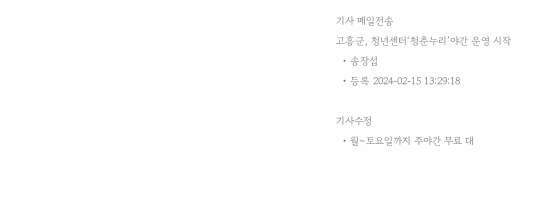기사 메일전송
고흥군, 청년센터‘청춘누리’야간 운영 시작
  • 송장섭
  • 등록 2024-02-15 13:29:18

기사수정
  • 월∼토요일까지 주야간 무료 대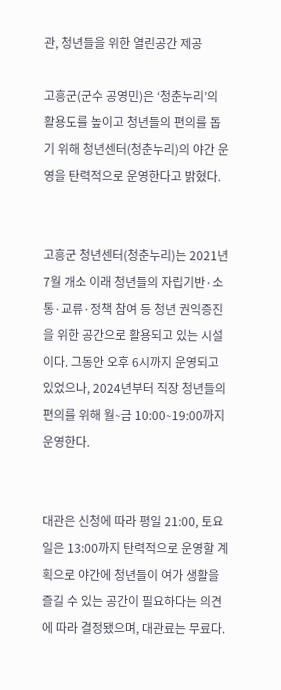관, 청년들을 위한 열린공간 제공

고흥군(군수 공영민)은 ‘청춘누리’의 활용도를 높이고 청년들의 편의를 돕기 위해 청년센터(청춘누리)의 야간 운영을 탄력적으로 운영한다고 밝혔다.


고흥군 청년센터(청춘누리)는 2021년 7월 개소 이래 청년들의 자립기반·소통·교류·정책 참여 등 청년 권익증진을 위한 공간으로 활용되고 있는 시설이다. 그동안 오후 6시까지 운영되고 있었으나, 2024년부터 직장 청년들의 편의를 위해 월∼금 10:00∼19:00까지 운영한다.


대관은 신청에 따라 평일 21:00, 토요일은 13:00까지 탄력적으로 운영할 계획으로 야간에 청년들이 여가 생활을 즐길 수 있는 공간이 필요하다는 의견에 따라 결정됐으며, 대관료는 무료다.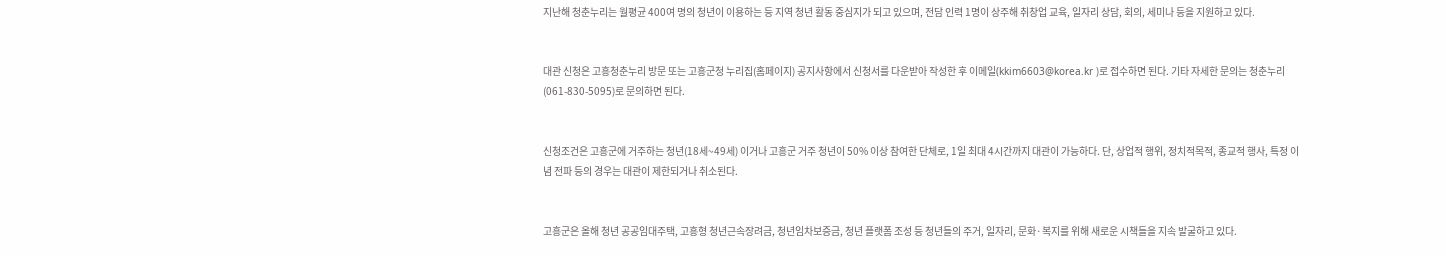지난해 청춘누리는 월평균 400여 명의 청년이 이용하는 등 지역 청년 활동 중심지가 되고 있으며, 전담 인력 1명이 상주해 취창업 교육, 일자리 상담, 회의, 세미나 등을 지원하고 있다.


대관 신청은 고흥청춘누리 방문 또는 고흥군청 누리집(홈페이지) 공지사항에서 신청서를 다운받아 작성한 후 이메일(kkim6603@korea.kr )로 접수하면 된다. 기타 자세한 문의는 청춘누리(061-830-5095)로 문의하면 된다.


신청조건은 고흥군에 거주하는 청년(18세~49세) 이거나 고흥군 거주 청년이 50% 이상 참여한 단체로, 1일 최대 4시간까지 대관이 가능하다. 단, 상업적 행위, 정치적목적, 종교적 행사, 특정 이념 전파 등의 경우는 대관이 제한되거나 취소된다.


고흥군은 올해 청년 공공임대주택, 고흥형 청년근속장려금, 청년임차보증금, 청년 플랫폼 조성 등 청년들의 주거, 일자리, 문화·복지를 위해 새로운 시책들을 지속 발굴하고 있다.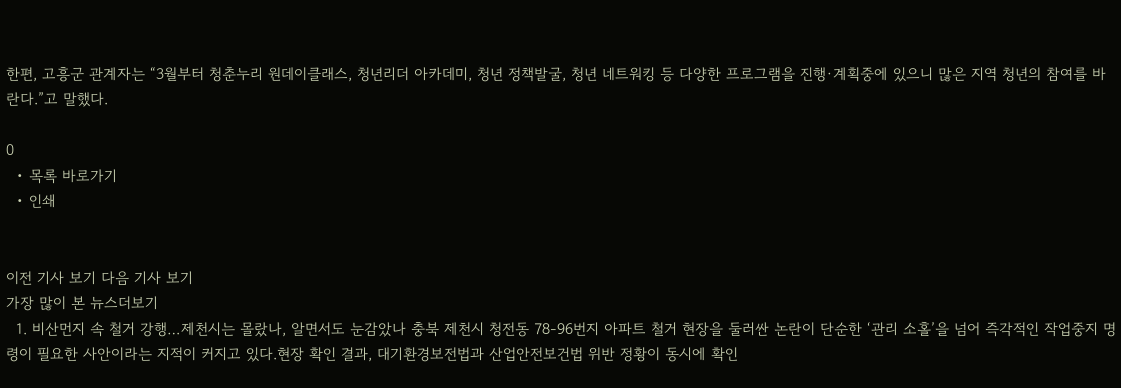한편, 고흥군 관계자는 “3월부터 청춘누리 원데이클래스, 청년리더 아카데미, 청년 정책발굴, 청년 네트워킹 등 다양한 프로그램을 진행·계획중에 있으니 많은 지역 청년의 참여를 바란다.”고 말했다.

0
  • 목록 바로가기
  • 인쇄


이전 기사 보기 다음 기사 보기
가장 많이 본 뉴스더보기
  1. 비산먼지 속 철거 강행…제천시는 몰랐나, 알면서도 눈감았나 충북 제천시 청전동 78-96번지 아파트 철거 현장을 둘러싼 논란이 단순한 ‘관리 소홀’을 넘어 즉각적인 작업중지 명령이 필요한 사안이라는 지적이 커지고 있다.현장 확인 결과, 대기환경보전법과 산업안전보건법 위반 정황이 동시에 확인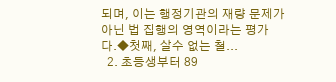되며, 이는 행정기관의 재량 문제가 아닌 법 집행의 영역이라는 평가다.◆첫째, 살수 없는 철...
  2. 초등생부터 89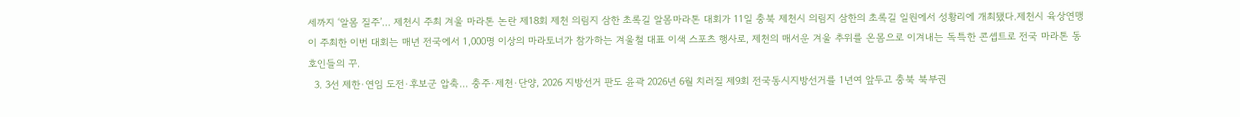세까지 ‘알몸 질주’… 제천시 주최 겨울 마라톤 논란 제18회 제천 의림지 삼한 초록길 알몸마라톤 대회가 11일 충북 제천시 의림지 삼한의 초록길 일원에서 성황리에 개최됐다.제천시 육상연맹이 주최한 이번 대회는 매년 전국에서 1,000명 이상의 마라토너가 참가하는 겨울철 대표 이색 스포츠 행사로, 제천의 매서운 겨울 추위를 온몸으로 이겨내는 독특한 콘셉트로 전국 마라톤 동호인들의 꾸.
  3. 3선 제한·연임 도전·후보군 압축… 충주·제천·단양, 2026 지방선거 판도 윤곽 2026년 6월 치러질 제9회 전국동시지방선거를 1년여 앞두고 충북 북부권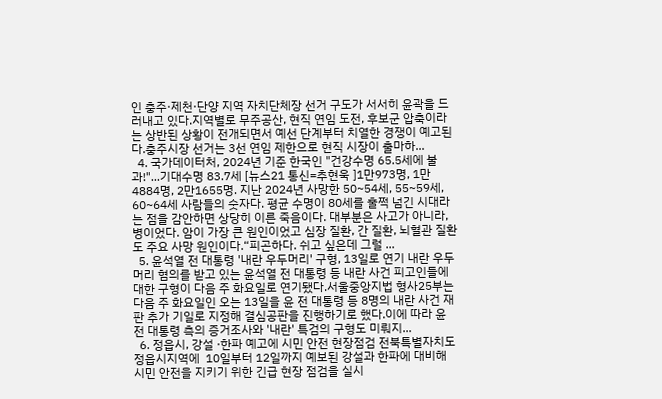인 충주·제천·단양 지역 자치단체장 선거 구도가 서서히 윤곽을 드러내고 있다.지역별로 무주공산, 현직 연임 도전, 후보군 압축이라는 상반된 상황이 전개되면서 예선 단계부터 치열한 경쟁이 예고된다.충주시장 선거는 3선 연임 제한으로 현직 시장이 출마하...
  4. 국가데이터처, 2024년 기준 한국인 "건강수명 65.5세에 불과!"...기대수명 83.7세 [뉴스21 통신=추현욱 ]1만973명, 1만4884명, 2만1655명. 지난 2024년 사망한 50~54세, 55~59세, 60~64세 사람들의 숫자다. 평균 수명이 80세를 훌쩍 넘긴 시대라는 점을 감안하면 상당히 이른 죽음이다. 대부분은 사고가 아니라, 병이었다. 암이 가장 큰 원인이었고 심장 질환, 간 질환, 뇌혈관 질환도 주요 사망 원인이다.“피곤하다. 쉬고 싶은데 그럴 ...
  5. 윤석열 전 대통령 '내란 우두머리' 구형, 13일로 연기 내란 우두머리 혐의를 받고 있는 윤석열 전 대통령 등 내란 사건 피고인들에 대한 구형이 다음 주 화요일로 연기됐다.서울중앙지법 형사25부는 다음 주 화요일인 오는 13일을 윤 전 대통령 등 8명의 내란 사건 재판 추가 기일로 지정해 결심공판을 진행하기로 했다.이에 따라 윤 전 대통령 측의 증거조사와 '내란' 특검의 구형도 미뤄지...
  6. 정읍시, 강설 ·한파 예고에 시민 안전 현장점검 전북특별자치도 정읍시지역에  10일부터 12일까지 예보된 강설과 한파에 대비해 시민 안전을 지키기 위한 긴급 현장 점검을 실시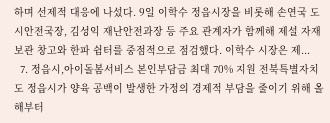하며 선제적 대응에 나섰다. 9일 이학수 정읍시장을 비롯해 손연국 도시안전국장, 김성익 재난안전과장 등 주요 관계자가 함께해 제설 자재 보관 창고와 한파 쉼터를 중점적으로 점검했다. 이학수 시장은 제...
  7. 정읍시,아이돌봄서비스 본인부담금 최대 70% 지원 전북특별자치도 정읍시가 양육 공백이 발생한 가정의 경제적 부담을 줄이기 위해 올해부터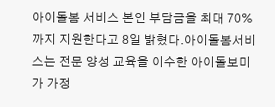아이돌봄 서비스 본인 부담금을 최대 70%까지 지원한다고 8일 밝혔다.아이돌봄서비스는 전문 양성 교육을 이수한 아이돌보미가 가정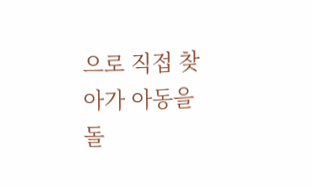으로 직접 찾아가 아동을 돌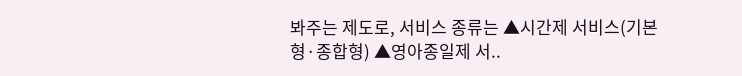봐주는 제도로, 서비스 종류는 ▲시간제 서비스(기본형·종합형) ▲영아종일제 서..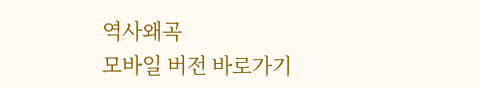역사왜곡
모바일 버전 바로가기